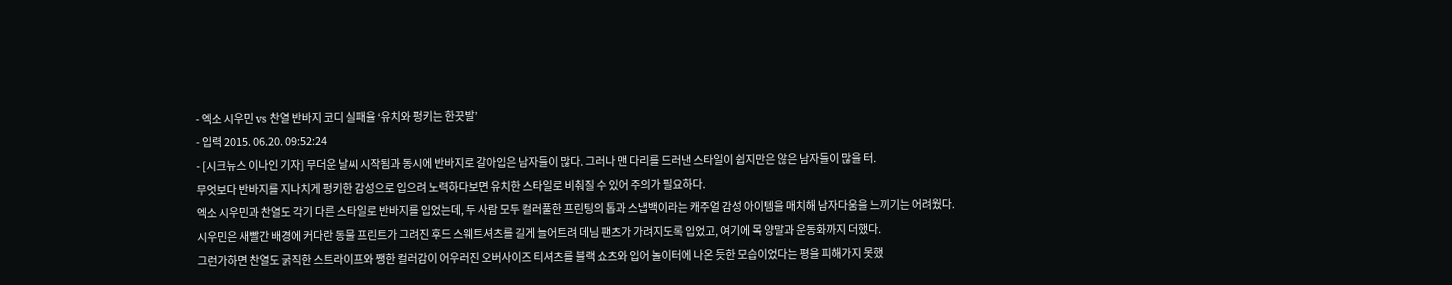- 엑소 시우민 vs 찬열 반바지 코디 실패율 ‘유치와 펑키는 한끗발’
- 입력 2015. 06.20. 09:52:24
- [시크뉴스 이나인 기자] 무더운 날씨 시작됨과 동시에 반바지로 갈아입은 남자들이 많다. 그러나 맨 다리를 드러낸 스타일이 쉽지만은 않은 남자들이 많을 터.
무엇보다 반바지를 지나치게 펑키한 감성으로 입으려 노력하다보면 유치한 스타일로 비춰질 수 있어 주의가 필요하다.
엑소 시우민과 찬열도 각기 다른 스타일로 반바지를 입었는데, 두 사람 모두 컬러풀한 프린팅의 톱과 스냅백이라는 캐주얼 감성 아이템을 매치해 남자다움을 느끼기는 어려웠다.
시우민은 새빨간 배경에 커다란 동물 프린트가 그려진 후드 스웨트셔츠를 길게 늘어트려 데님 팬츠가 가려지도록 입었고, 여기에 목 양말과 운동화까지 더했다.
그런가하면 찬열도 굵직한 스트라이프와 쨍한 컬러감이 어우러진 오버사이즈 티셔츠를 블랙 쇼츠와 입어 놀이터에 나온 듯한 모습이었다는 평을 피해가지 못했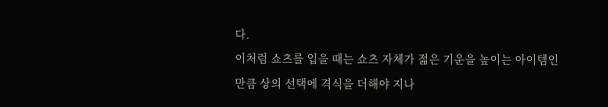다.
이처럼 쇼츠를 입을 때는 쇼츠 자체가 젊은 기운을 높이는 아이템인 만큼 상의 선택에 격식을 더해야 지나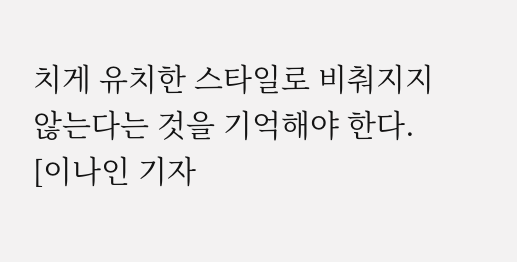치게 유치한 스타일로 비춰지지 않는다는 것을 기억해야 한다.
[이나인 기자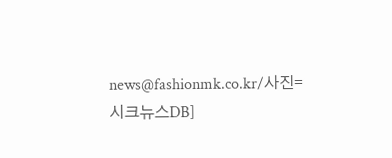news@fashionmk.co.kr/사진= 시크뉴스DB]